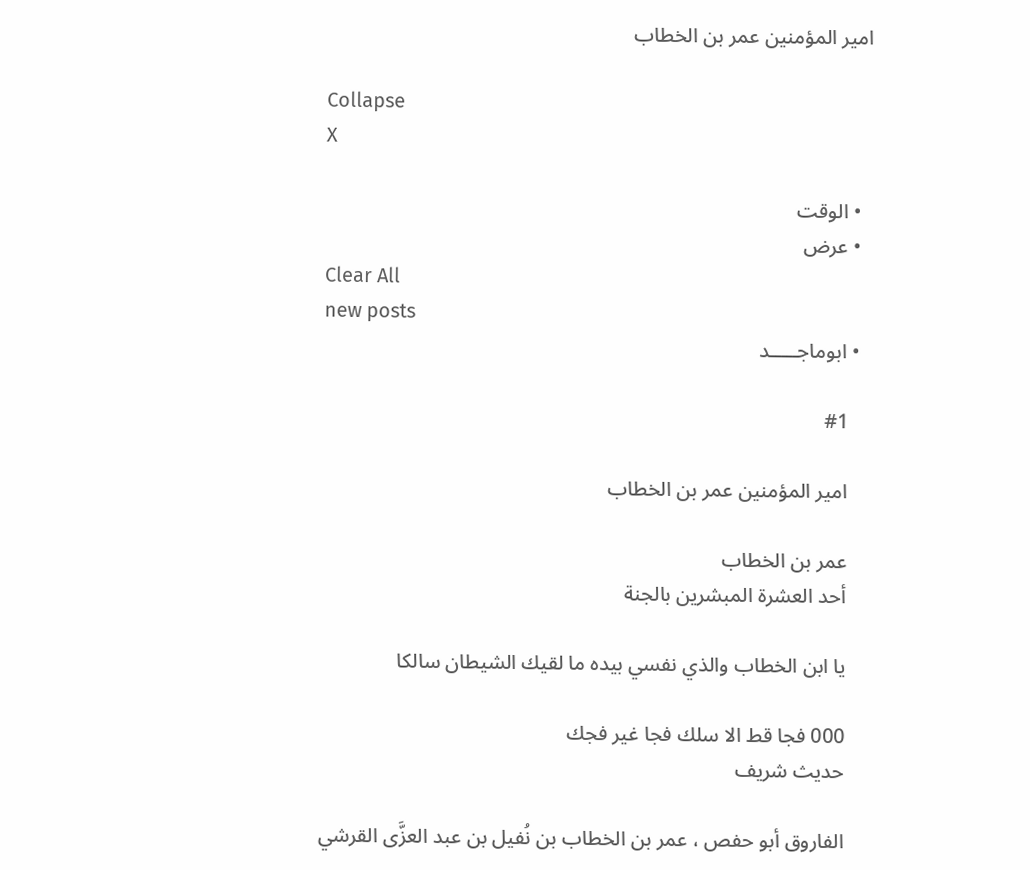امير المؤمنين عمر بن الخطاب

Collapse
X

  • الوقت
  • عرض
Clear All
new posts
  • ابوماجـــــد

    #1

    امير المؤمنين عمر بن الخطاب

    عمر بن الخطاب
    أحد العشرة المبشرين بالجنة

    يا ابن الخطاب والذي نفسي بيده ما لقيك الشيطان سالكا

    000 فجا قط الا سلك فجا غير فجك
    حديث شريف

    الفاروق أبو حفص ، عمر بن الخطاب بن نُفيل بن عبد العزَّى القرشي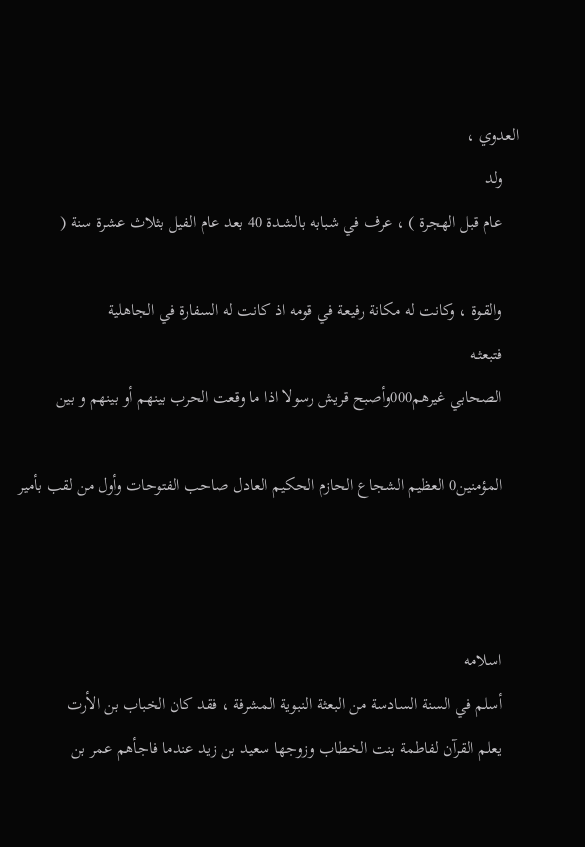العدوي ،
    ولد
    عام قبل الهجرة ) ، عرف في شبابه بالشـدة 40 بعد عام الفيل بثلاث عشرة سنة (

    والقـوة ، وكانت له مكانة رفيعـة في قومه اذ كانت له السفارة في الجاهلية
    فتبعثـه
    الصحابي غيرهم000وأصبح قريش رسولا اذا ما وقعت الحرب بينهم أو بينهم و بين

    المؤمنين0 العظيم الشجاع الحازم الحكيم العادل صاحب الفتوحات وأول من لقب بأمير



    اسلامه
    أسلم في السنة السادسة من البعثة النبوية المشرفة ، فقد كان الخباب بن الأرت
    يعلم القرآن لفاطمة بنت الخطاب وزوجها سعيد بن زيد عندما فاجأهم عمر بن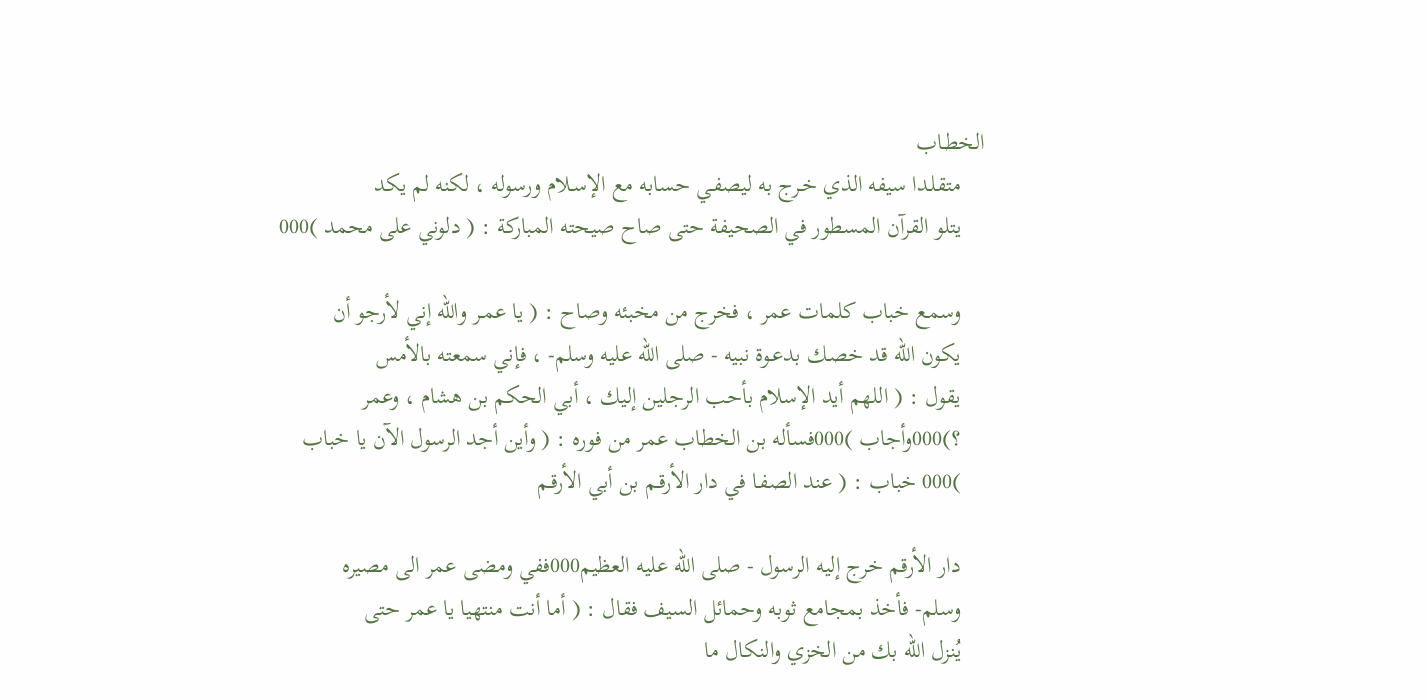الخطـاب
    متقلـدا سيفه الذي خـرج به ليصفـي حسابه مع الإسـلام ورسوله ، لكنه لم يكد
    يتلو القرآن المسطور في الصحيفة حتى صاح صيحته المباركة : ( دلوني على محمد )000

    وسمع خباب كلمات عمر ، فخرج من مخبئه وصاح : ( يا عمـر والله إني لأرجو أن
    يكون الله قد خصـك بدعـوة نبيه - صلى الله عليه وسلم- ، فإني سمعته بالأمس
    يقول : ( اللهم أيد الإسلام بأحب الرجلين إليك ، أبي الحكم بن هشام ، وعمر
    ؟)000وأجاب )000فسأله بن الخطاب عمر من فوره : ( وأين أجد الرسول الآن يا خباب
    )000 خباب : ( عند الصفـا في دار الأرقـم بن أبي الأرقـم

    دار الأرقم خرج إليه الرسول - صلى الله عليه العظيم000ففي ومضى عمر الى مصيره
    وسلم- فأخذ بمجامع ثوبه وحمائل السيف فقال : ( أما أنت منتهيا يا عمر حتى
    يُنزل الله بك من الخزي والنكال ما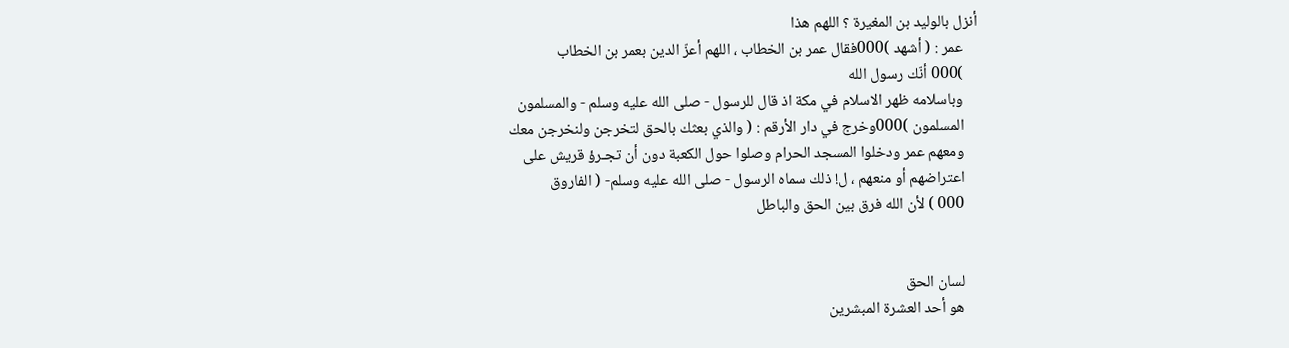أنزل بالوليد بن المغيرة ؟ اللهم هذا
    عمر : ( أشهد )000فقال عمر بن الخطاب ، اللهم أعزّ الدين بعمر بن الخطاب
    )000 أنّك رسول الله
    وباسلامه ظهر الاسلام في مكة اذ قال للرسول - صلى الله عليه وسلم - والمسلمون
    المسلمون )000وخرج في دار الأرقم : ( والذي بعثك بالحق لتخرجن ولنخرجن معك
    ومعهم عمر ودخلوا المسجد الحرام وصلوا حول الكعبة دون أن تجـرؤ قريش على
    اعتراضهم أو منعهم ، ل! ذلك سماه الرسول - صلى الله عليه وسلم- ( الفاروق
    000 ) لأن الله فرق بين الحق والباطل


    لسان الحق
    هو أحد العشرة المبشرين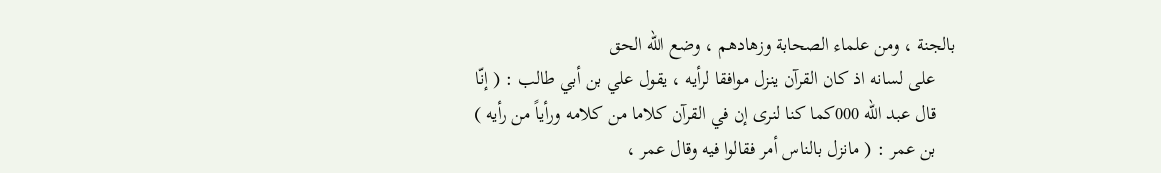بالجنة ، ومن علماء الصحابة وزهادهم ، وضع الله الحق
    على لسانه اذ كان القرآن ينزل موافقا لرأيه ، يقول علي بن أبي طالب : ( إنّا
    قال عبد الله 000كما كنا لنرى إن في القرآن كلاما من كلامه ورأياً من رأيه )
    بن عمر : ( مانزل بالناس أمر فقالوا فيه وقال عمر ،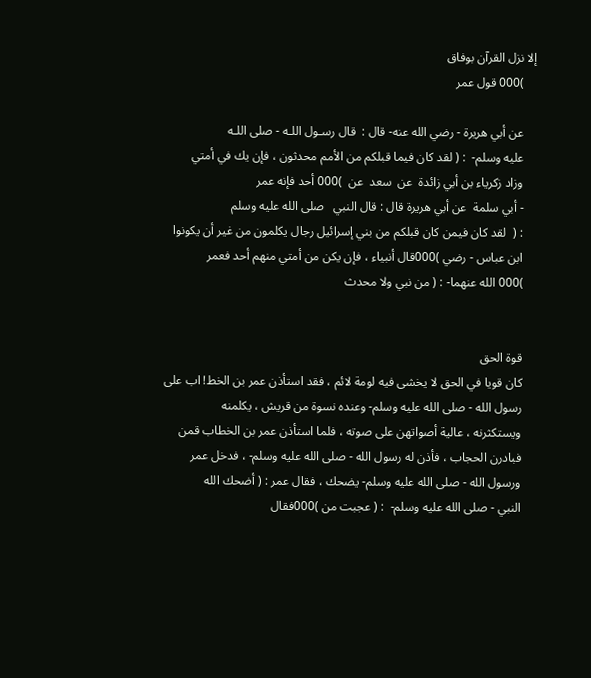إلا نزل القرآن بوفاق
    )000 قول عمر

    عن أبي هريرة - رضي الله عنه- قال :  قال رسـول اللـه - صلى اللـه
    عليه وسلم-  : ( لقد كان فيما قبلكم من الأمم محدثون ، فإن يك في أمتي
    وزاد زكرياء بن أبي زائدة  عن  سعد  عن  )000 أحد فإنه عمر
    - أبي سلمة  عن أبي هريرة قال : قال النبي   صلى الله عليه وسلم
    : (  لقد كان فيمن كان قبلكم من بني إسرائيل رجال يكلمون من غير أن يكونوا
    ابن عباس - رضي )000قال أنبياء ، فإن يكن من أمتي منهم أحد فعمر
    )000 الله عنهما- : ( من نبي ولا محدث


    قوة الحق
    كان قويا في الحق لا يخشى فيه لومة لائم ، فقد استأذن عمر بن الخط! اب على
    رسول الله - صلى الله عليه وسلم- وعنده نسوة من قريش ، يكلمنه
    ويستكثرنه ، عالية أصواتهن على صوته ، فلما استأذن عمر بن الخطاب قمن
    فبادرن الحجاب ، فأذن له رسول الله - صلى الله عليه وسلم- ، فدخل عمر
    ورسول الله - صلى الله عليه وسلم- يضحك ، فقال عمر : ( أضحك الله
    النبي - صلى الله عليه وسلم-  : ( عجبت من )000فقال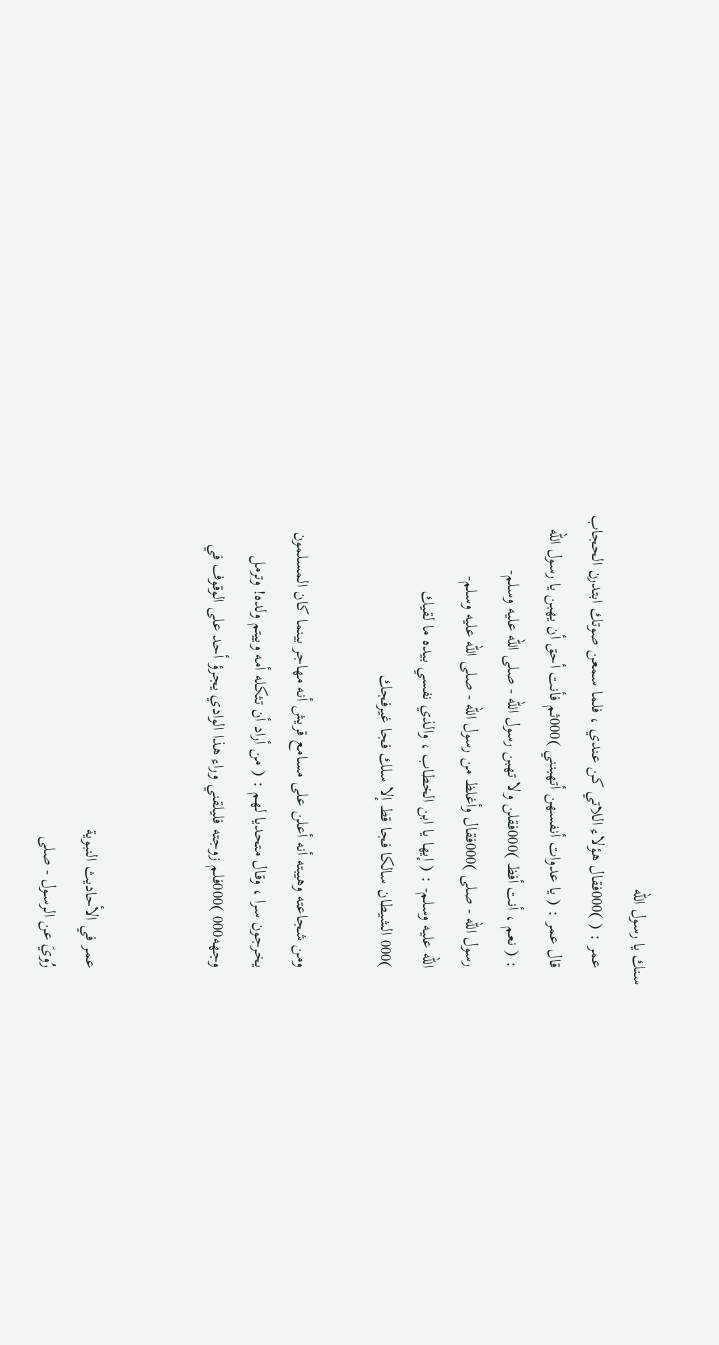سنك يا رسول الله
    عمر : ( )000فقال هؤلاء اللاتي كن عندي ، فلما سمعن صوتك ابتدرن الحجاب
    قال عمر : ( يا عدوات أنفسهن أتهبنني )000ثم فأنت أحق أن يهبن يا رسول الله
    : ( نعم ، أنت أفظ )000فقلن ولا تهبن رسول الله - صلى الله عليه وسلم-
    رسول الله - صلى )000فقال وأغلظ من رسول الله - صلى الله عليه وسلم-
    الله عليه وسلم- : ( إيها يا ابن الخطاب ، والذي نفسي بيده ما لقيك
    )000 الشيطان سالكا فجا قط إلا سلك فجا غيرفجك

    ومن شجاعته وهيبته أنه أعلن على مسامع قريش أنه مهاجر بينما كان المسلمون
    يخرجون سرا ، وقال متحديا لهم : ( من أراد أن تثكله أمه وييتم ولده! وترمل
    وجهه000 )000فلم زوجته فليلقني وراء هذا الوادي يجرؤ أحد على الوقوف في


    عمر في الأحاديث النبوية
    رُويَ عن الرسـول - صلى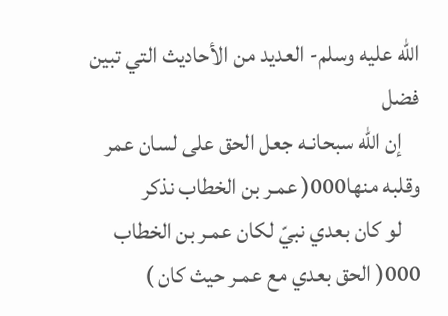الله عليه وسلم- العديد من الأحاديث التي تبين فضل
    إن الله سبحانـه جعل الحق على لسان عمر وقلبه منها000( عمـر بن الخطاب نذكر
    لو كان بعدي نبيّ لكان عمـر بن الخطاب 000( الحق بعدي مع عمـر حيث كان )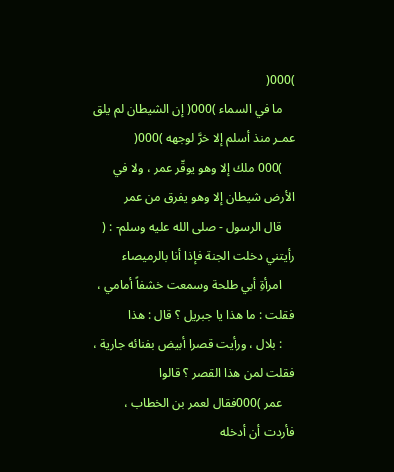)000(
    ما في السماء )000( إن الشيطان لم يلق عمـر منذ أسلم إلا خرَّ لوجهه )000(
    )000 ملك إلا وهو يوقّر عمر ، ولا في الأرض شيطان إلا وهو يفرق من عمر
    قال الرسول - صلى الله عليه وسلم- : ( رأيتني دخلت الجنة فإذا أنا بالرميصاء
    امرأةِ أبي طلحة وسمعت خشفاً أمامي ، فقلت : ما هذا يا جبريل ؟ قال : هذا
    : بلال ، ورأيت قصرا أبيض بفنائه جارية ، فقلت لمن هذا القصر ؟ قالوا
    عمر )000فقال لعمر بن الخطاب ، فأردت أن أدخله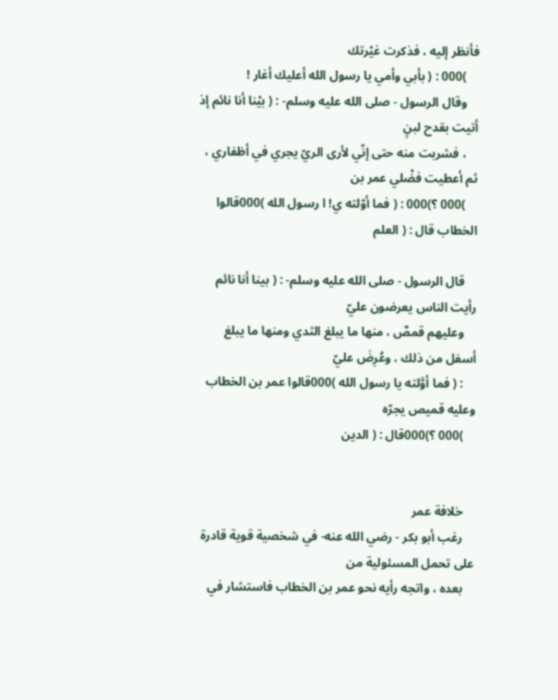فأنظر إليه ، فذكرت غيْرتك
    )000 : ( بأبي وأمي يا رسول الله أعليك أغار !
    وقال الرسول - صلى الله عليه وسلم- : ( بيْنا أنا نائم إذ أتيت بقدح لبنٍ
    ، فشربت منه حتى إنّي لأرى الريّ يجري في أظفاري ، ثم أعطيت فضْلي عمر بن
    )000 ؟)000 : ( فما أوّلته ي! ا رسول الله )000قالوا الخطاب قال : ( العلم

    قال الرسول - صلى الله عليه وسلم- : ( بينا أنا نائم رأيت الناس يعرضون عليّ
    وعليهم قمصٌ ، منها ما يبلغ الثدي ومنها ما يبلغ أسفل من ذلك ، وعُرِضَ عليّ
    : ( فما أوَّلته يا رسول الله )000قالوا عمر بن الخطاب وعليه قميص يجرّه
    )000 ؟)000قال : ( الدين


    خلافة عمر
    رغب أبو بكر - رضي الله عنه- في شخصية قوية قادرة على تحمل المسئولية من
    بعده ، واتجه رأيه نحو عمر بن الخطاب فاستشار في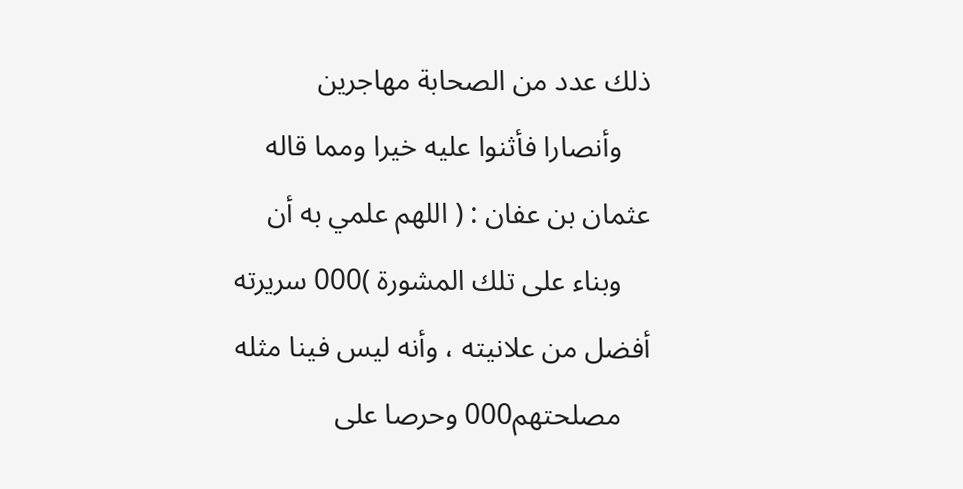ذلك عدد من الصحابة مهاجرين
    وأنصارا فأثنوا عليه خيرا ومما قاله عثمان بن عفان : ( اللهم علمي به أن
    وبناء على تلك المشورة )000 سريرته أفضل من علانيته ، وأنه ليس فينا مثله
    مصلحتهم000 وحرصا على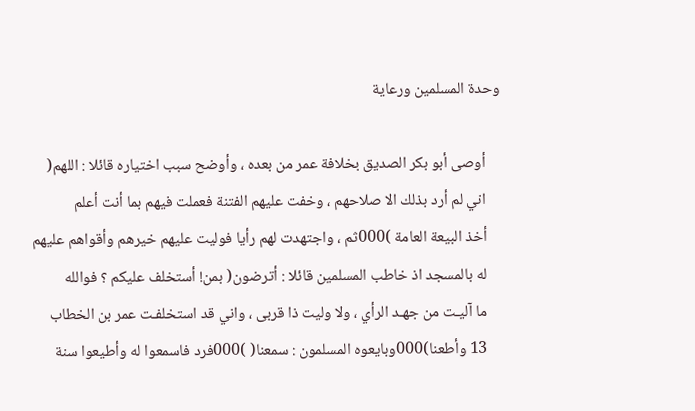وحدة المسلمين ورعاية

    أوصى أبو بكر الصديق بخلافة عمر من بعده ، وأوضح سبب اختياره قائلا : اللهم(
    اني لم أرد بذلك الا صلاحهم ، وخفت عليهم الفتنة فعملت فيهم بما أنت أعلم
    أخذ البيعة العامة )000ثم ، واجتهدت لهم رأيا فوليت عليهم خيرهم وأقواهم عليهم
    له بالمسجد اذ خاطب المسلمين قائلا : أترضون( بمن! أستخلف عليكم ؟ فوالله
    ما آليـت من جهـد الرأي ، ولا وليت ذا قربى ، واني قد استخلفـت عمر بن الخطاب
    13 وأطعنا)000وبايعوه المسلمون : سمعنا( )000فرد فاسمعوا له وأطيعوا سنة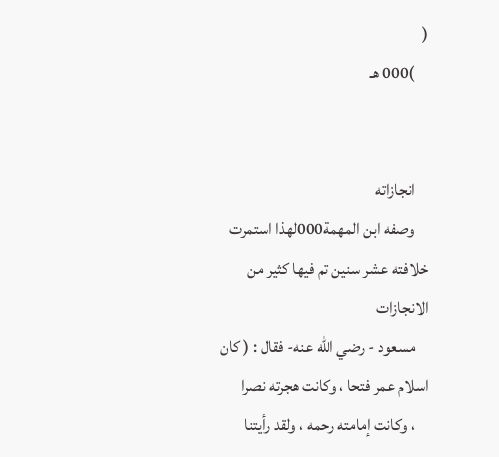(
    )000 هـ


    انجازاته
    وصفه ابن المهمة000لهذا استمرت خلافته عشر سنين تم فيها كثير من الانجازات
    مسعود - رضي الله عنه- فقال : ( كان اسلام عمر فتحا ، وكانت هجرته نصرا
    ، وكانت إمامته رحمه ، ولقد رأيتنا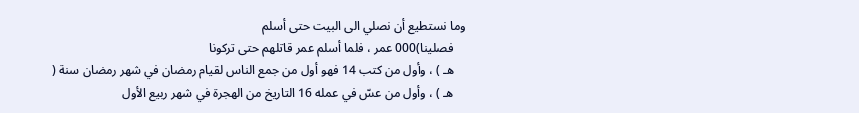وما نستطيع أن نصلي الى البيت حتى أسلم
    فصلينا)000 عمر ، فلما أسلم عمر قاتلهم حتى تركونا
    هـ ) ، وأول من كتب 14 فهو أول من جمع الناس لقيام رمضان في شهر رمضان سنة (
    هـ ) ، وأول من عسّ في عمله 16 التاريخ من الهجرة في شهر ربيع الأول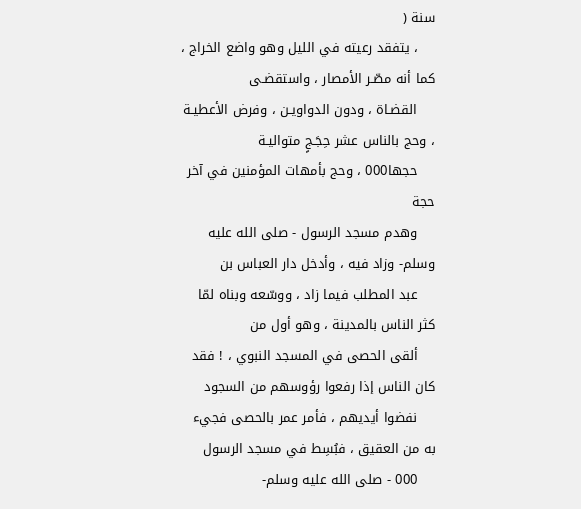سنة (
    ، يتفقد رعيته في الليل وهو واضع الخراج ، كما أنه مصّـر الأمصار ، واستقضـى
    القضـاة ، ودون الدواويـن ، وفرض الأعطيـة ، وحج بالناس عشر حِجَـجٍ متواليـة
    حجها000 ، وحج بأمهات المؤمنين في آخر حجة
    وهدم مسجد الرسول - صلى الله عليه وسلم- وزاد فيه ، وأدخل دار العباس بن
    عبد المطلب فيما زاد ، ووسّعه وبناه لمّا كثر الناس بالمدينة ، وهو أول من
    ألقى الحصى في المسجد النبوي ، ! فقد كان الناس إذا رفعوا رؤوسهم من السجود
    نفضوا أيديهم ، فأمر عمر بالحصى فجيء به من العقيق ، فبُسِط في مسجد الرسول
    000 - صلى الله عليه وسلم-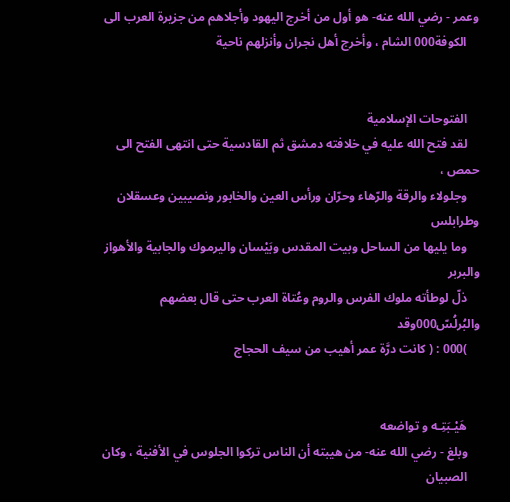وعمر - رضي الله عنه- هو أول من أخرج اليهود وأجلاهم من جزيرة العرب الى
    الكوفة000 الشام ، وأخرج أهل نجران وأنزلهم ناحية


    الفتوحات الإسلامية
    لقد فتح الله عليه في خلافته دمشق ثم القادسية حتى انتهى الفتح الى حمص ،
    وجلولاء والرقة والرّهاء وحرّان ورأس العين والخابور ونصيبين وعسقلان وطرابلس
    وما يليها من الساحل وبيت المقدس وبَيْسان واليرموك والجابية والأهواز والبربر
    ذلّ لوطأته ملوك الفرس والروم وعُتاة العرب حتى قال بعضهم والبُرلُسّ000وقد
    )000 : ( كانت درَّة عمر أهيب من سيف الحجاج


    هَيْـبَتِـه و تواضعه
    وبلغ - رضي الله عنه- من هيبته أن الناس تركوا الجلوس في الأفنية ، وكان
    الصبيان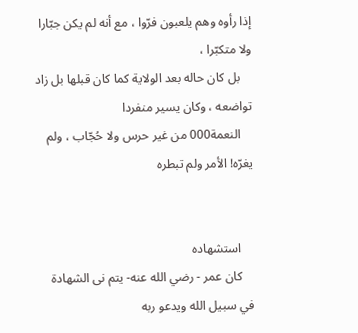إذا رأوه وهم يلعبون فرّوا ، مع أنه لم يكن جبّارا ولا متكبّرا ،
    بل كان حاله بعد الولاية كما كان قبلها بل زاد تواضعه ، وكان يسير منفردا
    النعمة000 من غير حرس ولا حُجّاب ، ولم يغرّه! الأمر ولم تبطره


    استشهاده
    كان عمر - رضي الله عنه- يتم نى الشهادة في سبيل الله ويدعو ربه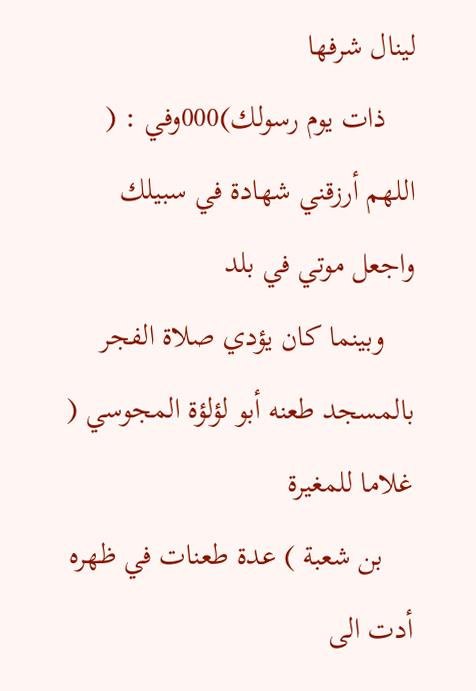لينال شرفها
    ذات يوم رسولك)000وفي : ( اللهم أرزقني شهادة في سبيلك واجعل موتي في بلد
    وبينما كان يؤدي صلاة الفجر بالمسجد طعنه أبو لؤلؤة المجوسي ( غلاما للمغيرة
    بن شعبة ) عدة طعنات في ظهره أدت الى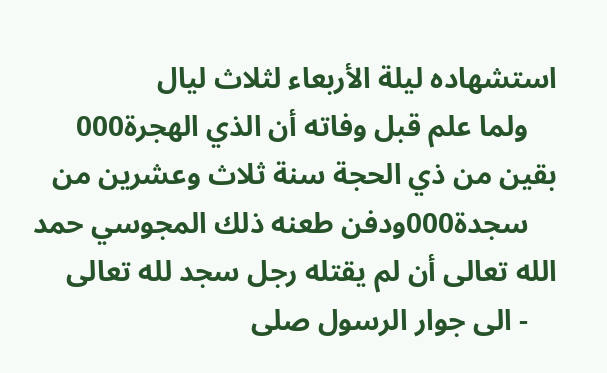استشهاده ليلة الأربعاء لثلاث ليال
    ولما علم قبل وفاته أن الذي الهجرة000 بقين من ذي الحجة سنة ثلاث وعشرين من
    سجدة000ودفن طعنه ذلك المجوسي حمد الله تعالى أن لم يقتله رجل سجد لله تعالى
    - الى جوار الرسول صلى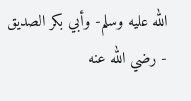الله عليه وسلم- وأبي بكر الصديق - رضي الله عنه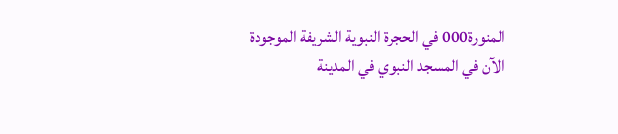المنورة000 في الحجرة النبوية الشريفة الموجودة الآن في المسجد النبوي في المدينة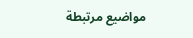مواضيع مرتبطة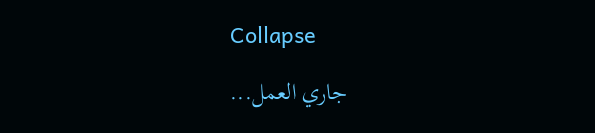Collapse

جاري العمل...